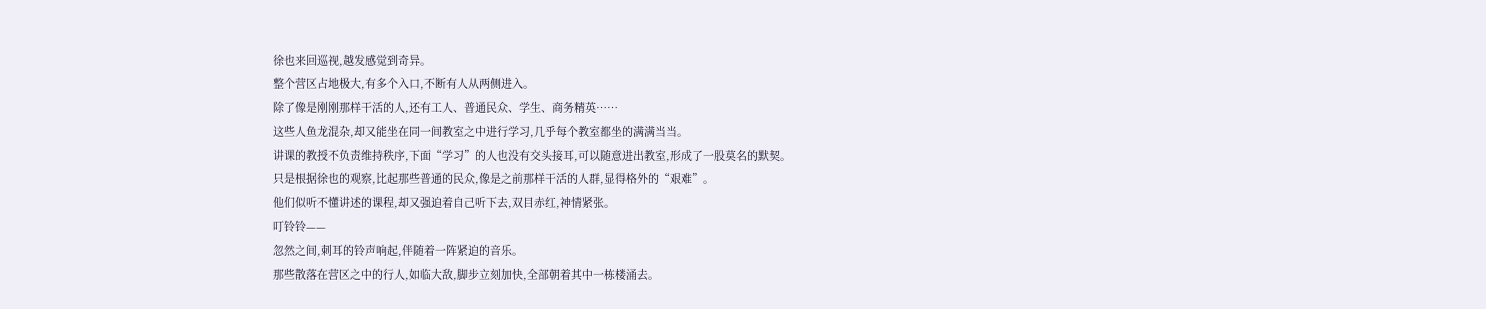徐也来回巡视,越发感觉到奇异。
整个营区占地极大,有多个入口,不断有人从两侧进入。
除了像是刚刚那样干活的人,还有工人、普通民众、学生、商务精英……
这些人鱼龙混杂,却又能坐在同一间教室之中进行学习,几乎每个教室都坐的满满当当。
讲课的教授不负责维持秩序,下面“学习”的人也没有交头接耳,可以随意进出教室,形成了一股莫名的默契。
只是根据徐也的观察,比起那些普通的民众,像是之前那样干活的人群,显得格外的“艰难”。
他们似听不懂讲述的课程,却又强迫着自己听下去,双目赤红,神情紧张。
叮铃铃——
忽然之间,刺耳的铃声响起,伴随着一阵紧迫的音乐。
那些散落在营区之中的行人,如临大敌,脚步立刻加快,全部朝着其中一栋楼涌去。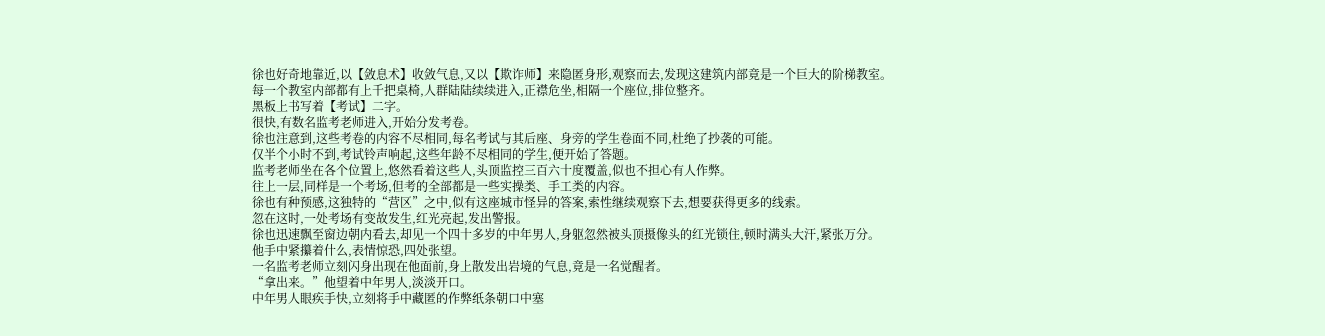徐也好奇地靠近,以【敛息术】收敛气息,又以【欺诈师】来隐匿身形,观察而去,发现这建筑内部竟是一个巨大的阶梯教室。
每一个教室内部都有上千把桌椅,人群陆陆续续进入,正襟危坐,相隔一个座位,排位整齐。
黑板上书写着【考试】二字。
很快,有数名监考老师进入,开始分发考卷。
徐也注意到,这些考卷的内容不尽相同,每名考试与其后座、身旁的学生卷面不同,杜绝了抄袭的可能。
仅半个小时不到,考试铃声响起,这些年龄不尽相同的学生,便开始了答题。
监考老师坐在各个位置上,悠然看着这些人,头顶监控三百六十度覆盖,似也不担心有人作弊。
往上一层,同样是一个考场,但考的全部都是一些实操类、手工类的内容。
徐也有种预感,这独特的“营区”之中,似有这座城市怪异的答案,索性继续观察下去,想要获得更多的线索。
忽在这时,一处考场有变故发生,红光亮起,发出警报。
徐也迅速飘至窗边朝内看去,却见一个四十多岁的中年男人,身躯忽然被头顶摄像头的红光锁住,顿时满头大汗,紧张万分。
他手中紧攥着什么,表情惊恐,四处张望。
一名监考老师立刻闪身出现在他面前,身上散发出岩境的气息,竟是一名觉醒者。
“拿出来。”他望着中年男人,淡淡开口。
中年男人眼疾手快,立刻将手中藏匿的作弊纸条朝口中塞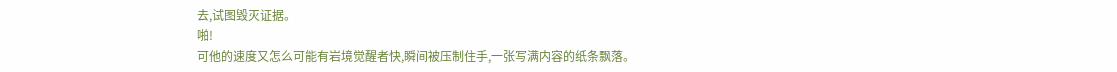去,试图毁灭证据。
啪!
可他的速度又怎么可能有岩境觉醒者快,瞬间被压制住手,一张写满内容的纸条飘落。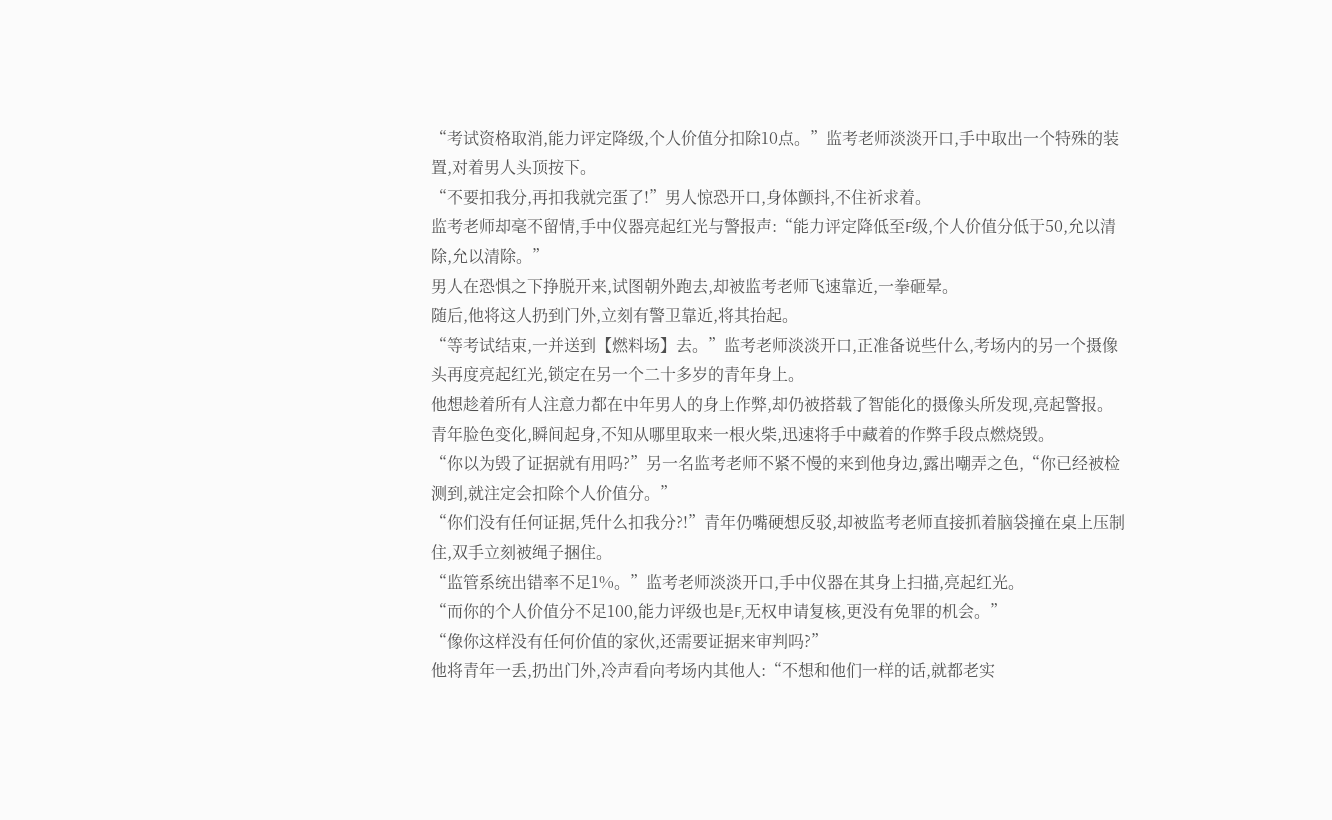“考试资格取消,能力评定降级,个人价值分扣除10点。”监考老师淡淡开口,手中取出一个特殊的装置,对着男人头顶按下。
“不要扣我分,再扣我就完蛋了!”男人惊恐开口,身体颤抖,不住祈求着。
监考老师却毫不留情,手中仪器亮起红光与警报声:“能力评定降低至F级,个人价值分低于50,允以清除,允以清除。”
男人在恐惧之下挣脱开来,试图朝外跑去,却被监考老师飞速靠近,一拳砸晕。
随后,他将这人扔到门外,立刻有警卫靠近,将其抬起。
“等考试结束,一并送到【燃料场】去。”监考老师淡淡开口,正准备说些什么,考场内的另一个摄像头再度亮起红光,锁定在另一个二十多岁的青年身上。
他想趁着所有人注意力都在中年男人的身上作弊,却仍被搭载了智能化的摄像头所发现,亮起警报。
青年脸色变化,瞬间起身,不知从哪里取来一根火柴,迅速将手中藏着的作弊手段点燃烧毁。
“你以为毁了证据就有用吗?”另一名监考老师不紧不慢的来到他身边,露出嘲弄之色,“你已经被检测到,就注定会扣除个人价值分。”
“你们没有任何证据,凭什么扣我分?!”青年仍嘴硬想反驳,却被监考老师直接抓着脑袋撞在桌上压制住,双手立刻被绳子捆住。
“监管系统出错率不足1%。”监考老师淡淡开口,手中仪器在其身上扫描,亮起红光。
“而你的个人价值分不足100,能力评级也是F,无权申请复核,更没有免罪的机会。”
“像你这样没有任何价值的家伙,还需要证据来审判吗?”
他将青年一丢,扔出门外,冷声看向考场内其他人:“不想和他们一样的话,就都老实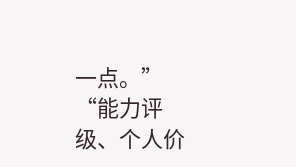一点。”
“能力评级、个人价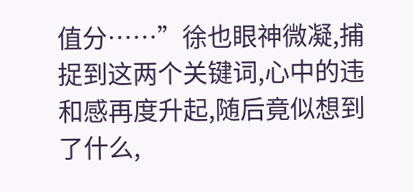值分……”徐也眼神微凝,捕捉到这两个关键词,心中的违和感再度升起,随后竟似想到了什么,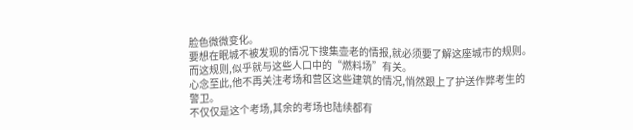脸色微微变化。
要想在眠城不被发现的情况下搜集壶老的情报,就必须要了解这座城市的规则。
而这规则,似乎就与这些人口中的“燃料场”有关。
心念至此,他不再关注考场和营区这些建筑的情况,悄然跟上了护送作弊考生的警卫。
不仅仅是这个考场,其余的考场也陆续都有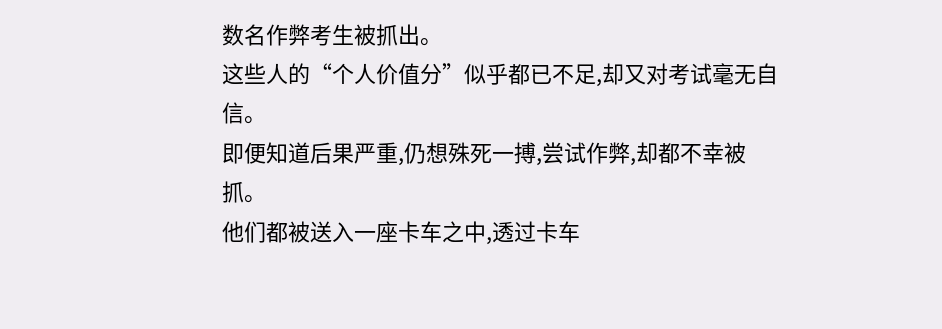数名作弊考生被抓出。
这些人的“个人价值分”似乎都已不足,却又对考试毫无自信。
即便知道后果严重,仍想殊死一搏,尝试作弊,却都不幸被抓。
他们都被送入一座卡车之中,透过卡车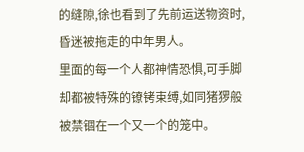的缝隙,徐也看到了先前运送物资时,昏迷被拖走的中年男人。
里面的每一个人都神情恐惧,可手脚却都被特殊的镣铐束缚,如同猪猡般被禁锢在一个又一个的笼中。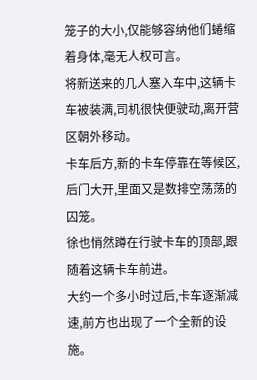笼子的大小,仅能够容纳他们蜷缩着身体,毫无人权可言。
将新送来的几人塞入车中,这辆卡车被装满,司机很快便驶动,离开营区朝外移动。
卡车后方,新的卡车停靠在等候区,后门大开,里面又是数排空荡荡的囚笼。
徐也悄然蹲在行驶卡车的顶部,跟随着这辆卡车前进。
大约一个多小时过后,卡车逐渐减速,前方也出现了一个全新的设施。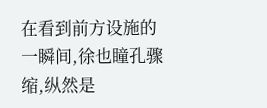在看到前方设施的一瞬间,徐也瞳孔骤缩,纵然是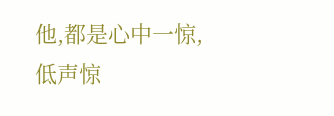他,都是心中一惊,低声惊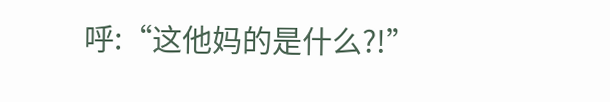呼:“这他妈的是什么?!”